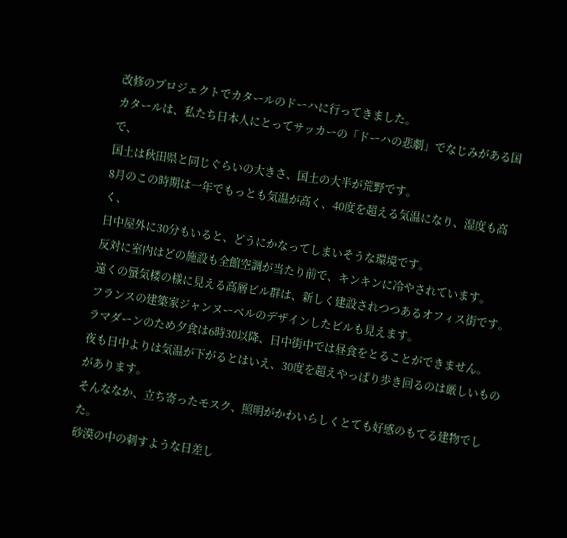改修のプロジェクトでカタールのドーハに行ってきました。
カタールは、私たち日本人にとってサッカーの「ドーハの悲劇」でなじみがある国で、
国土は秋田県と同じぐらいの大きさ、国土の大半が荒野です。
8月のこの時期は一年でもっとも気温が高く、40度を超える気温になり、湿度も高く、
日中屋外に30分もいると、どうにかなってしまいそうな環境です。
反対に室内はどの施設も全館空調が当たり前で、キンキンに冷やされています。
遠くの蜃気楼の様に見える高層ビル群は、新しく建設されつつあるオフィス街です。
フランスの建築家ジャンヌーベルのデザインしたビルも見えます。
ラマダーンのため夕食は6時30以降、日中街中では昼食をとることができません。
夜も日中よりは気温が下がるとはいえ、30度を超えやっぱり歩き回るのは厳しいものがあります。
そんななか、立ち寄ったモスク、照明がかわいらしくとても好感のもてる建物でした。
砂漠の中の刺すような日差し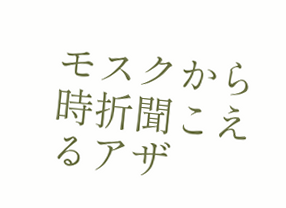モスクから時折聞こえるアザ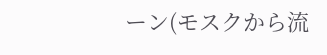ーン(モスクから流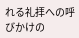れる礼拝への呼びかけの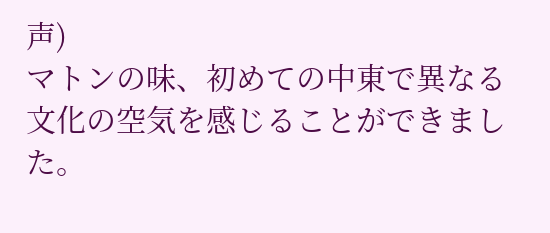声)
マトンの味、初めての中東で異なる文化の空気を感じることができました。